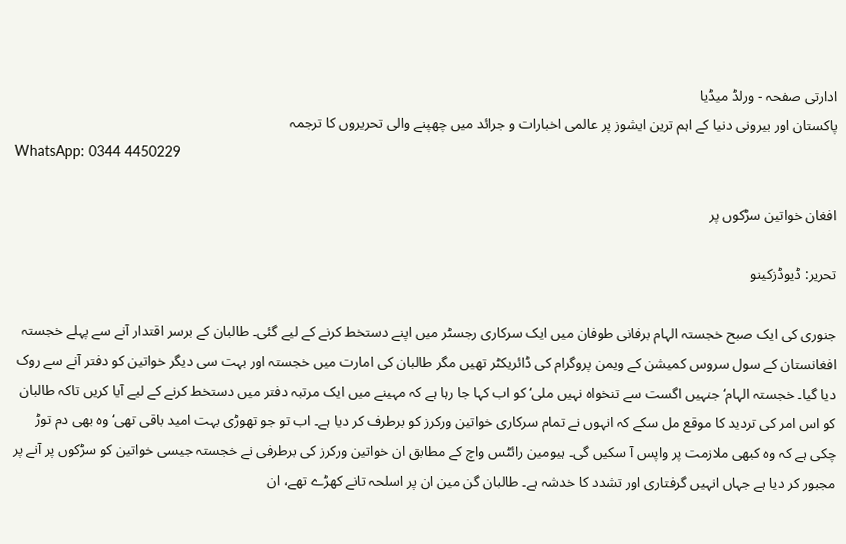ادارتی صفحہ - ورلڈ میڈیا
پاکستان اور بیرونی دنیا کے اہم ترین ایشوز پر عالمی اخبارات و جرائد میں چھپنے والی تحریروں کا ترجمہ
WhatsApp: 0344 4450229

افغان خواتین سڑکوں پر

تحریر: ڈیوڈزکینو

جنوری کی ایک صبح خجستہ الہام برفانی طوفان میں ایک سرکاری رجسٹر میں اپنے دستخط کرنے کے لیے گئی۔ طالبان کے برسر اقتدار آنے سے پہلے خجستہ افغانستان کے سول سروس کمیشن کے ویمن پروگرام کی ڈائریکٹر تھیں مگر طالبان کی امارت میں خجستہ اور بہت سی دیگر خواتین کو دفتر آنے سے روک دیا گیا۔ خجستہ الہام‘ جنہیں اگست سے تنخواہ نہیں ملی‘ کو اب کہا جا رہا ہے کہ مہینے میں ایک مرتبہ دفتر میں دستخط کرنے کے لیے آیا کریں تاکہ طالبان کو اس امر کی تردید کا موقع مل سکے کہ انہوں نے تمام سرکاری خواتین ورکرز کو برطرف کر دیا ہے۔ اب تو جو تھوڑی بہت امید باقی تھی‘ وہ بھی دم توڑ چکی ہے کہ وہ کبھی ملازمت پر واپس آ سکیں گی۔ ہیومین رائٹس واچ کے مطابق ان خواتین ورکرز کی برطرفی نے خجستہ جیسی خواتین کو سڑکوں پر آنے پر مجبور کر دیا ہے جہاں انہیں گرفتاری اور تشدد کا خدشہ ہے۔ طالبان گن مین ان پر اسلحہ تانے کھڑے تھے، ان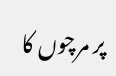پر مرچوں کا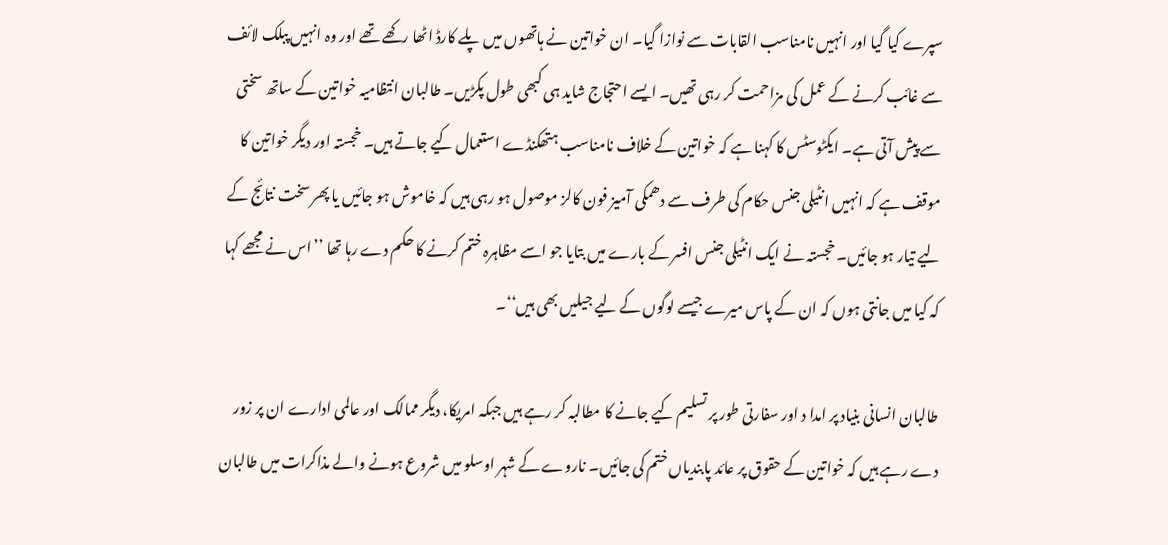سپرے کیا گیا اور انہیں نامناسب القابات سے نوازا گیا۔ ان خواتین نے ہاتھوں میں پلے کارڈ اٹھا رکھے تھے اور وہ انہیں پبلک لائف سے غائب کرنے کے عمل کی مزاحمت کر رہی تھیں۔ ایسے احتجاج شاید ہی کبھی طول پکڑیں۔ طالبان انتظامیہ خواتین کے ساتھ سختی سے پیش آتی ہے۔ ایکٹوسٹس کا کہنا ہے کہ خواتین کے خلاف نامناسب ہتھکنڈے استعمال کیے جاتے ہیں۔ خجستہ اور دیگر خواتین کا موقف ہے کہ انہیں انٹیلی جنس حکام کی طرف سے دھمکی آمیز فون کالز موصول ہو رہی ہیں کہ خاموش ہو جائیں یا پھر سخت نتائج کے لیے تیار ہو جائیں۔ خجستہ نے ایک انٹیلی جنس افسر کے بارے میں بتایا جو اسے مظاہرہ ختم کرنے کا حکم دے رہا تھا ’’اس نے مجھے کہا کہ کیا میں جانتی ہوں کہ ان کے پاس میرے جیسے لوگوں کے لیے جیلیں بھی ہیں‘‘۔

طالبان انسانی بنیاد پر امدا د اور سفارتی طور پر تسلیم کیے جانے کا مطالبہ کر رہے ہیں جبکہ امریکا، دیگر ممالک اور عالمی ادارے ان پر زور دے رہے ہیں کہ خواتین کے حقوق پر عائد پابندیاں ختم کی جائیں۔ ناروے کے شہر اوسلو میں شروع ہونے والے مذاکرات میں طالبان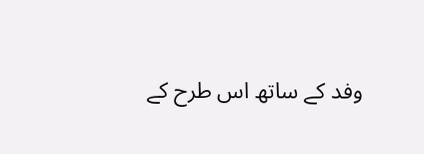وفد کے ساتھ اس طرح کے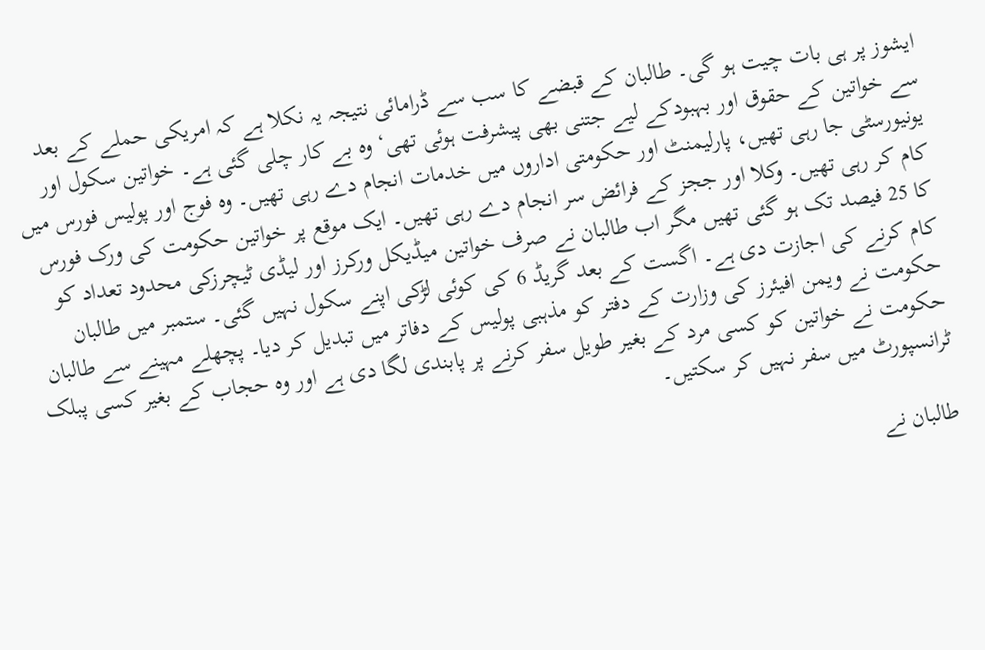ایشوز پر ہی بات چیت ہو گی۔ طالبان کے قبضے کا سب سے ڈرامائی نتیجہ یہ نکلا ہے کہ امریکی حملے کے بعد سے خواتین کے حقوق اور بہبودکے لیے جتنی بھی پیشرفت ہوئی تھی‘ وہ بے کار چلی گئی ہے۔ خواتین سکول اور یونیورسٹی جا رہی تھیں، پارلیمنٹ اور حکومتی اداروں میں خدمات انجام دے رہی تھیں۔ وہ فوج اور پولیس فورس میں کام کر رہی تھیں۔ وکلا اور ججز کے فرائض سر انجام دے رہی تھیں۔ ایک موقع پر خواتین حکومت کی ورک فورس کا 25 فیصد تک ہو گئی تھیں مگر اب طالبان نے صرف خواتین میڈیکل ورکرز اور لیڈی ٹیچرزکی محدود تعداد کو کام کرنے کی اجازت دی ہے۔ اگست کے بعد گریڈ 6 کی کوئی لڑکی اپنے سکول نہیں گئی۔ ستمبر میں طالبان حکومت نے ویمن افیئرز کی وزارت کے دفتر کو مذہبی پولیس کے دفاتر میں تبدیل کر دیا۔ پچھلے مہینے سے طالبان حکومت نے خواتین کو کسی مرد کے بغیر طویل سفر کرنے پر پابندی لگا دی ہے اور وہ حجاب کے بغیر کسی پبلک ٹرانسپورٹ میں سفر نہیں کر سکتیں۔

طالبان نے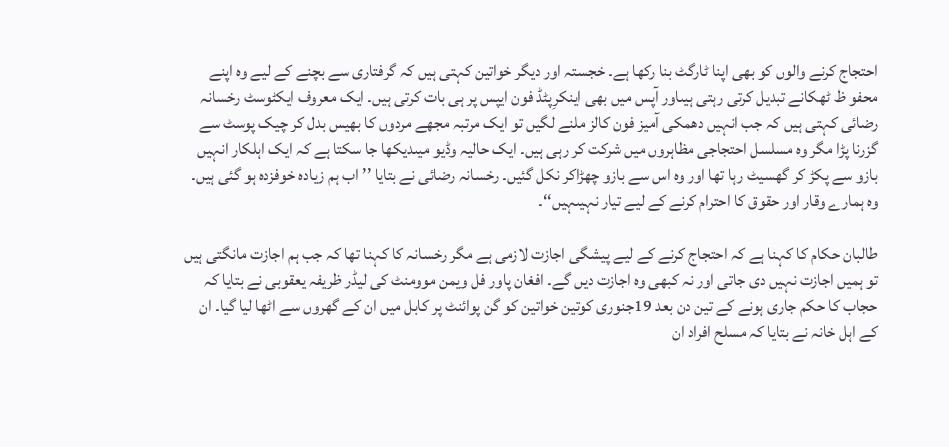احتجاج کرنے والوں کو بھی اپنا ٹارگٹ بنا رکھا ہے۔ خجستہ اور دیگر خواتین کہتی ہیں کہ گرفتاری سے بچنے کے لیے وہ اپنے محفو ظ ٹھکانے تبدیل کرتی رہتی ہیںاور آپس میں بھی اینکرِپٹڈ فون ایپس پر ہی بات کرتی ہیں۔ ایک معروف ایکٹوسٹ رخسانہ رضائی کہتی ہیں کہ جب انہیں دھمکی آمیز فون کالز ملنے لگیں تو ایک مرتبہ مجھے مردوں کا بھیس بدل کر چیک پوسٹ سے گزرنا پڑا مگر وہ مسلسل احتجاجی مظاہروں میں شرکت کر رہی ہیں۔ ایک حالیہ وڈیو میںدیکھا جا سکتا ہے کہ ایک اہلکار انہیں بازو سے پکڑ کر گھسیٹ رہا تھا اور وہ اس سے بازو چھڑاکر نکل گئیں۔ رخسانہ رضائی نے بتایا ’’اب ہم زیادہ خوفزدہ ہو گئی ہیں۔ وہ ہمارے وقار اور حقوق کا احترام کرنے کے لیے تیار نہیںہیں‘‘۔

طالبان حکام کا کہنا ہے کہ احتجاج کرنے کے لیے پیشگی اجازت لازمی ہے مگر رخسانہ کا کہنا تھا کہ جب ہم اجازت مانگتی ہیں تو ہمیں اجازت نہیں دی جاتی اور نہ کبھی وہ اجازت دیں گے۔ افغان پاور فل ویمن موومنٹ کی لیڈر ظریفہ یعقوبی نے بتایا کہ حجاب کا حکم جاری ہونے کے تین دن بعد 19جنوری کوتین خواتین کو گن پوائنٹ پر کابل میں ان کے گھروں سے اٹھا لیا گیا۔ ان کے اہل خانہ نے بتایا کہ مسلح افراد ان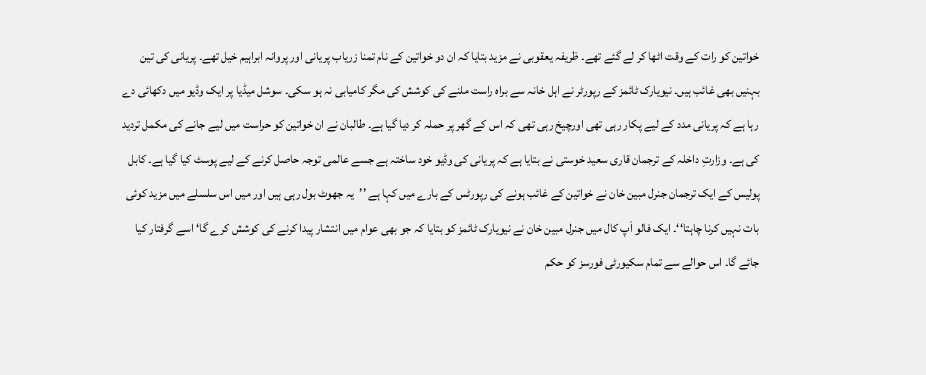خواتین کو رات کے وقت اٹھا کر لے گئے تھے۔ ظریفہ یعقوبی نے مزید بتایا کہ ان دو خواتین کے نام تمنا زریاب پریانی اور پروانہ ابراہیم خیل تھے۔ پریانی کی تین بہنیں بھی غائب ہیں۔ نیویارک ٹائمز کے رپورٹر نے اہل خانہ سے براہ راست ملنے کی کوشش کی مگر کامیابی نہ ہو سکی۔ سوشل میڈیا پر ایک وڈیو میں دکھائی دے رہا ہے کہ پریانی مدد کے لیے پکار رہی تھی اورچیخ رہی تھی کہ اس کے گھر پر حملہ کر دیا گیا ہے۔ طالبان نے ان خواتین کو حراست میں لیے جانے کی مکمل تردید کی ہے۔ وزارتِ داخلہ کے ترجمان قاری سعید خوستی نے بتایا ہے کہ پریانی کی وڈیو خود ساختہ ہے جسے عالمی توجہ حاصل کرنے کے لیے پوسٹ کیا گیا ہے۔ کابل پولیس کے ایک ترجمان جنرل مبین خان نے خواتین کے غائب ہونے کی رپورٹس کے بارے میں کہا ہے ’’یہ جھوٹ بول رہی ہیں اور میں اس سلسلے میں مزید کوئی بات نہیں کرنا چاہتا‘‘۔ ایک فالو اَپ کال میں جنرل مبین خان نے نیویارک ٹائمز کو بتایا کہ جو بھی عوام میں انتشار پیدا کرنے کی کوشش کرے گا‘ اسے گرفتار کیا جائے گا۔ اس حوالے سے تمام سکیورٹی فورسز کو حکم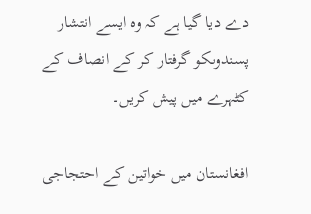دے دیا گیا ہے کہ وہ ایسے انتشار پسندوںکو گرفتار کر کے انصاف کے کٹہرے میں پیش کریں۔

افغانستان میں خواتین کے احتجاجی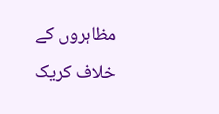مظاہروں کے خلاف کریک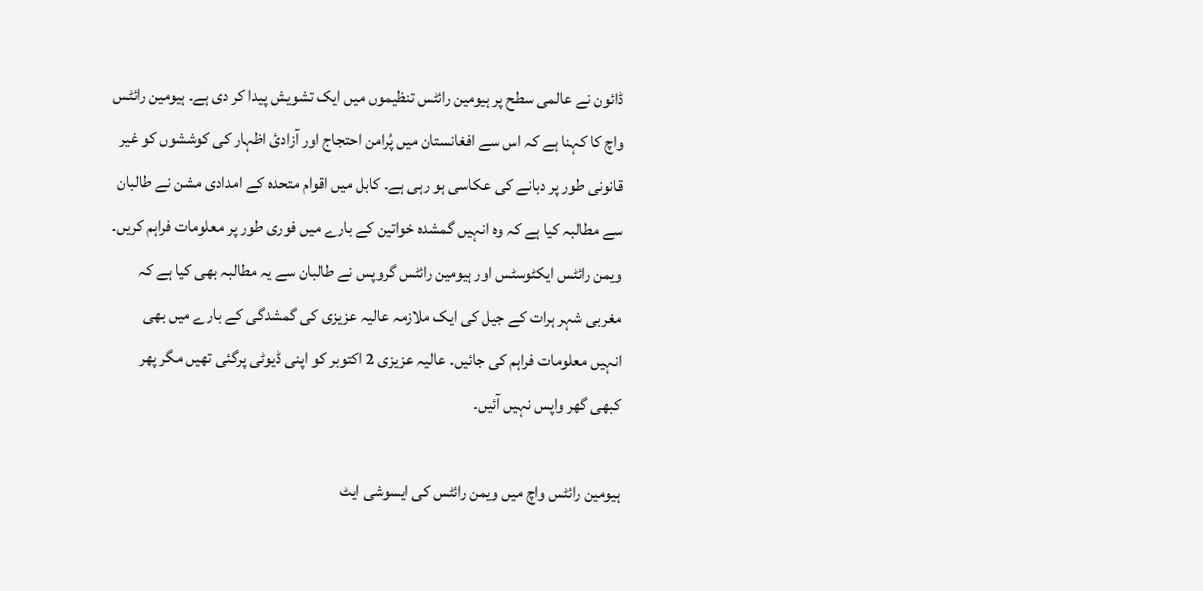ڈائون نے عالمی سطح پر ہیومین رائٹس تنظیموں میں ایک تشویش پیدا کر دی ہے۔ ہیومین رائٹس واچ کا کہنا ہے کہ اس سے افغانستان میں پُرامن احتجاج اور آزادیٔ اظہار کی کوششوں کو غیر قانونی طور پر دبانے کی عکاسی ہو رہی ہے۔ کابل میں اقوام متحدہ کے امدادی مشن نے طالبان سے مطالبہ کیا ہے کہ وہ انہیں گمشدہ خواتین کے بارے میں فوری طور پر معلومات فراہم کریں۔ ویمن رائٹس ایکٹوسٹس اور ہیومین رائٹس گروپس نے طالبان سے یہ مطالبہ بھی کیا ہے کہ مغربی شہر ہرات کے جیل کی ایک ملازمہ عالیہ عزیزی کی گمشدگی کے بارے میں بھی انہیں معلومات فراہم کی جائیں۔ عالیہ عزیزی 2 اکتوبر کو اپنی ڈیوٹی پرگئی تھیں مگر پھر کبھی گھر واپس نہیں آئیں۔

ہیومین رائٹس واچ میں ویمن رائٹس کی ایسوشی ایٹ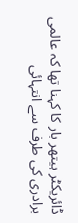ڈائریکٹر ہیتھر بار کا کہنا تھا کہ عالمی برادری کی طرف سے انتہائی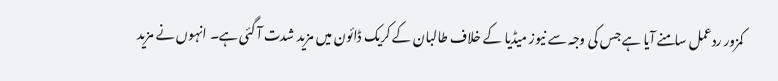کمزور ردعمل سامنے آیا ہے جس کی وجہ سے نیوز میڈیا کے خلاف طالبان کے کریک ڈائون میں مزید شدت آ گئی ہے۔ انہوں نے مزید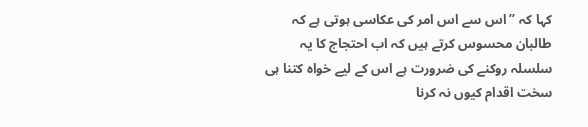کہا کہ ’’اس سے اس امر کی عکاسی ہوتی ہے کہ طالبان محسوس کرتے ہیں کہ اب احتجاج کا یہ سلسلہ روکنے کی ضرورت ہے اس کے لیے خواہ کتنا ہی سخت اقدام کیوں نہ کرنا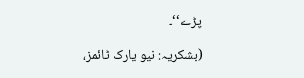پڑے‘‘۔

(بشکریہ: نیو یارک ٹائمز،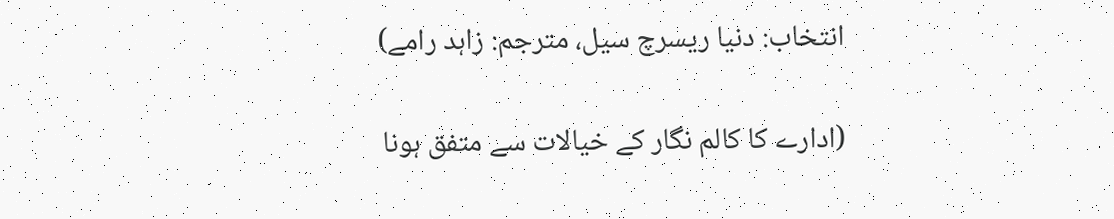انتخاب: دنیا ریسرچ سیل، مترجم: زاہد رامے)

(ادارے کا کالم نگار کے خیالات سے متفق ہونا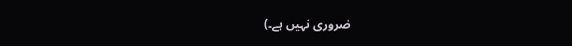ضروری نہیں ہے۔)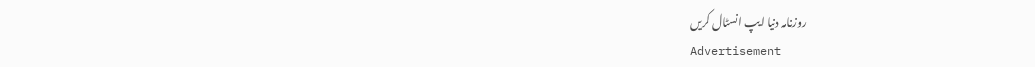روزنامہ دنیا ایپ انسٹال کریں
Advertisement